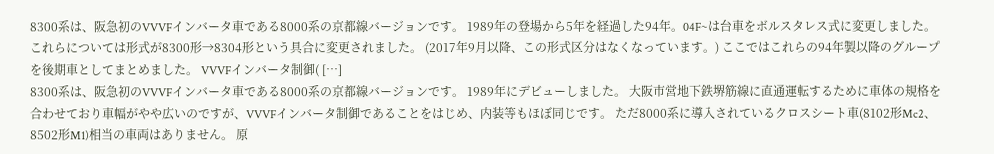8300系は、阪急初のVVVFインバータ車である8000系の京都線バージョンです。 1989年の登場から5年を経過した94年。04F~は台車をボルスタレス式に変更しました。 これらについては形式が8300形→8304形という具合に変更されました。 (2017年9月以降、この形式区分はなくなっています。) ここではこれらの94年製以降のグループを後期車としてまとめました。 VVVFインバータ制御( […]
8300系は、阪急初のVVVFインバータ車である8000系の京都線バージョンです。 1989年にデビューしました。 大阪市営地下鉄堺筋線に直通運転するために車体の規格を合わせており車幅がやや広いのですが、VVVFインバータ制御であることをはじめ、内装等もほぼ同じです。 ただ8000系に導入されているクロスシート車(8102形Mc2、8502形M1)相当の車両はありません。 原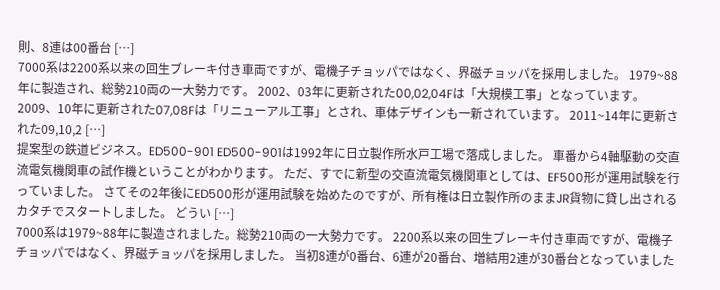則、8連は00番台 […]
7000系は2200系以来の回生ブレーキ付き車両ですが、電機子チョッパではなく、界磁チョッパを採用しました。 1979~88年に製造され、総勢210両の一大勢力です。 2002、03年に更新された00,02,04Fは「大規模工事」となっています。 2009、10年に更新された07,08Fは「リニューアル工事」とされ、車体デザインも一新されています。 2011~14年に更新された09,10,2 […]
提案型の鉄道ビジネス。ED500-901 ED500-901は1992年に日立製作所水戸工場で落成しました。 車番から4軸駆動の交直流電気機関車の試作機ということがわかります。 ただ、すでに新型の交直流電気機関車としては、EF500形が運用試験を行っていました。 さてその2年後にED500形が運用試験を始めたのですが、所有権は日立製作所のままJR貨物に貸し出されるカタチでスタートしました。 どうい […]
7000系は1979~88年に製造されました。総勢210両の一大勢力です。 2200系以来の回生ブレーキ付き車両ですが、電機子チョッパではなく、界磁チョッパを採用しました。 当初8連が0番台、6連が20番台、増結用2連が30番台となっていました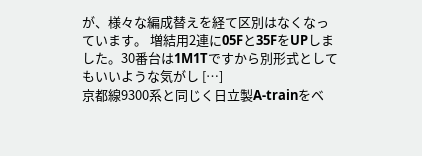が、様々な編成替えを経て区別はなくなっています。 増結用2連に05Fと35FをUPしました。30番台は1M1Tですから別形式としてもいいような気がし […]
京都線9300系と同じく日立製A-trainをベ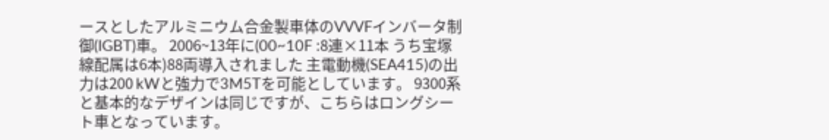ースとしたアルミニウム合金製車体のVVVFインバータ制御(IGBT)車。 2006~13年に(00~10F :8連×11本 うち宝塚線配属は6本)88両導入されました 主電動機(SEA415)の出力は200 kWと強力で3M5Tを可能としています。 9300系と基本的なデザインは同じですが、こちらはロングシート車となっています。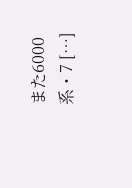また6000系・7 […]